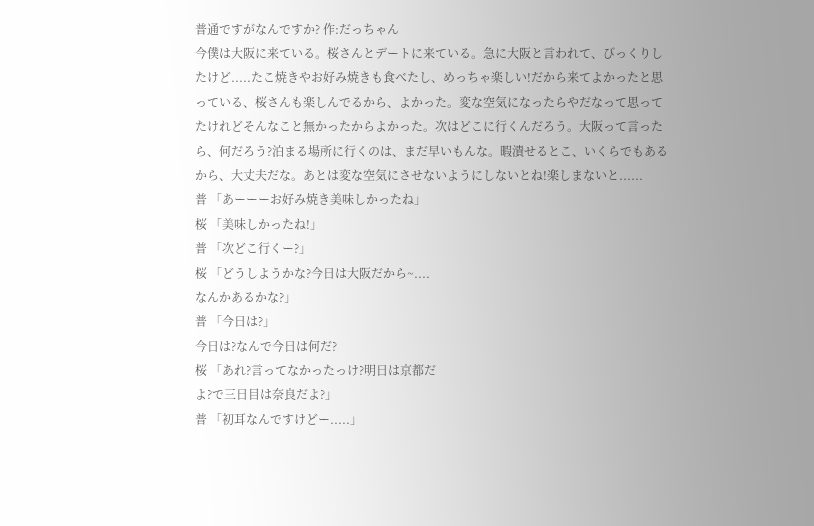普通ですがなんですか? 作:だっちゃん
今僕は大阪に来ている。桜さんとデートに来ている。急に大阪と言われて、びっくりしたけど.....たこ焼きやお好み焼きも食べたし、めっちゃ楽しい!だから来てよかったと思っている、桜さんも楽しんでるから、よかった。変な空気になったらやだなって思ってたけれどそんなこと無かったからよかった。次はどこに行くんだろう。大阪って言ったら、何だろう?泊まる場所に行くのは、まだ早いもんな。暇潰せるとこ、いくらでもあるから、大丈夫だな。あとは変な空気にさせないようにしないとね!楽しまないと......
普 「あーーーお好み焼き美味しかったね」
桜 「美味しかったね!」
普 「次どこ行くー?」
桜 「どうしようかな?今日は大阪だから~....
なんかあるかな?」
普 「今日は?」
今日は?なんで今日は何だ?
桜 「あれ?言ってなかったっけ?明日は京都だ
よ?で三日目は奈良だよ?」
普 「初耳なんですけどー.....」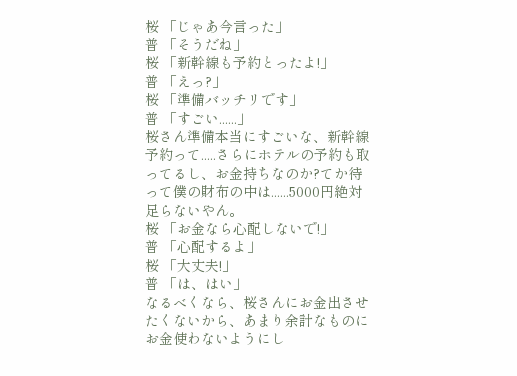桜 「じゃあ今言った」
普 「そうだね」
桜 「新幹線も予約とったよ!」
普 「えっ?」
桜 「準備バッチリです」
普 「すごい......」
桜さん準備本当にすごいな、新幹線予約って.....さらにホテルの予約も取ってるし、お金持ちなのか?てか待って僕の財布の中は......5000円絶対足らないやん。
桜 「お金なら心配しないで!」
普 「心配するよ」
桜 「大丈夫!」
普 「は、はい」
なるべくなら、桜さんにお金出させたくないから、あまり余計なものにお金使わないようにし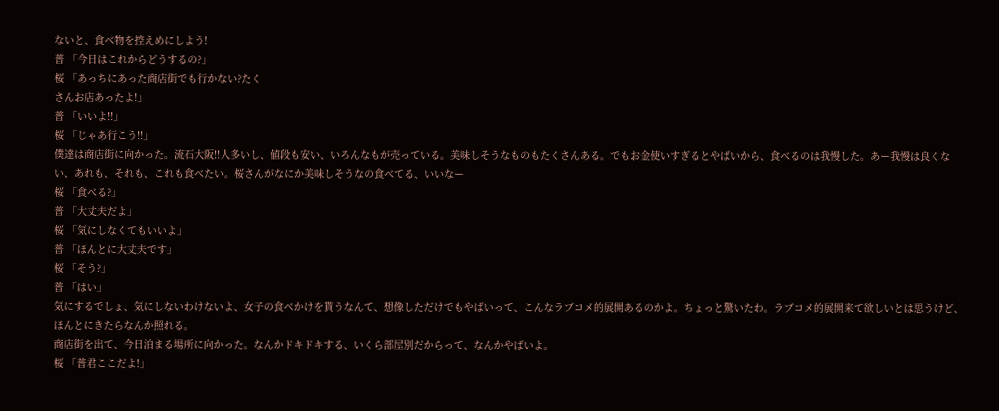ないと、食べ物を控えめにしよう!
普 「今日はこれからどうするの?」
桜 「あっちにあった商店街でも行かない?たく
さんお店あったよ!」
普 「いいよ!!」
桜 「じゃあ行こう!!」
僕達は商店街に向かった。流石大阪!!人多いし、値段も安い、いろんなもが売っている。美味しそうなものもたくさんある。でもお金使いすぎるとやばいから、食べるのは我慢した。あー我慢は良くない、あれも、それも、これも食べたい。桜さんがなにか美味しそうなの食べてる、いいなー
桜 「食べる?」
普 「大丈夫だよ」
桜 「気にしなくてもいいよ」
普 「ほんとに大丈夫です」
桜 「そう?」
普 「はい」
気にするでしょ、気にしないわけないよ、女子の食べかけを貰うなんて、想像しただけでもやばいって、こんなラブコメ的展開あるのかよ。ちょっと驚いたわ。ラブコメ的展開来て欲しいとは思うけど、ほんとにきたらなんか照れる。
商店街を出て、今日泊まる場所に向かった。なんかドキドキする、いくら部屋別だからって、なんかやばいよ。
桜 「普君ここだよ!」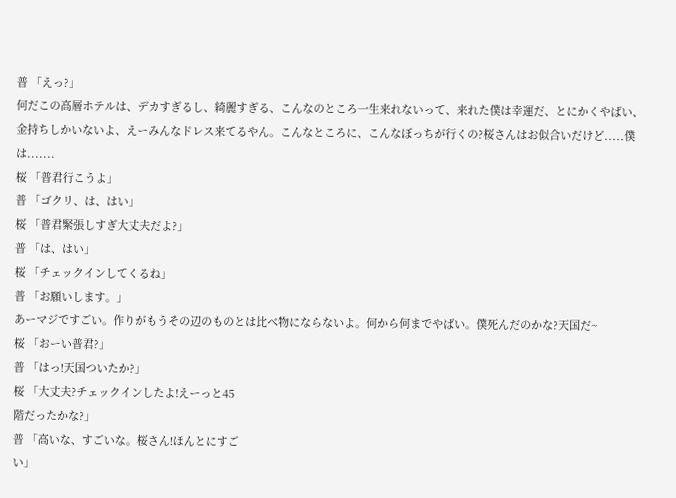普 「えっ?」
何だこの高層ホテルは、デカすぎるし、綺麗すぎる、こんなのところ一生来れないって、来れた僕は幸運だ、とにかくやばい、金持ちしかいないよ、えーみんなドレス来てるやん。こんなところに、こんなぼっちが行くの?桜さんはお似合いだけど.....僕は.......
桜 「普君行こうよ」
普 「ゴクリ、は、はい」
桜 「普君緊張しすぎ大丈夫だよ?」
普 「は、はい」
桜 「チェックインしてくるね」
普 「お願いします。」
あーマジですごい。作りがもうその辺のものとは比べ物にならないよ。何から何までやばい。僕死んだのかな?天国だ~
桜 「おーい普君?」
普 「はっ!天国ついたか?」
桜 「大丈夫?チェックインしたよ!えーっと45
階だったかな?」
普 「高いな、すごいな。桜さん!ほんとにすご
い」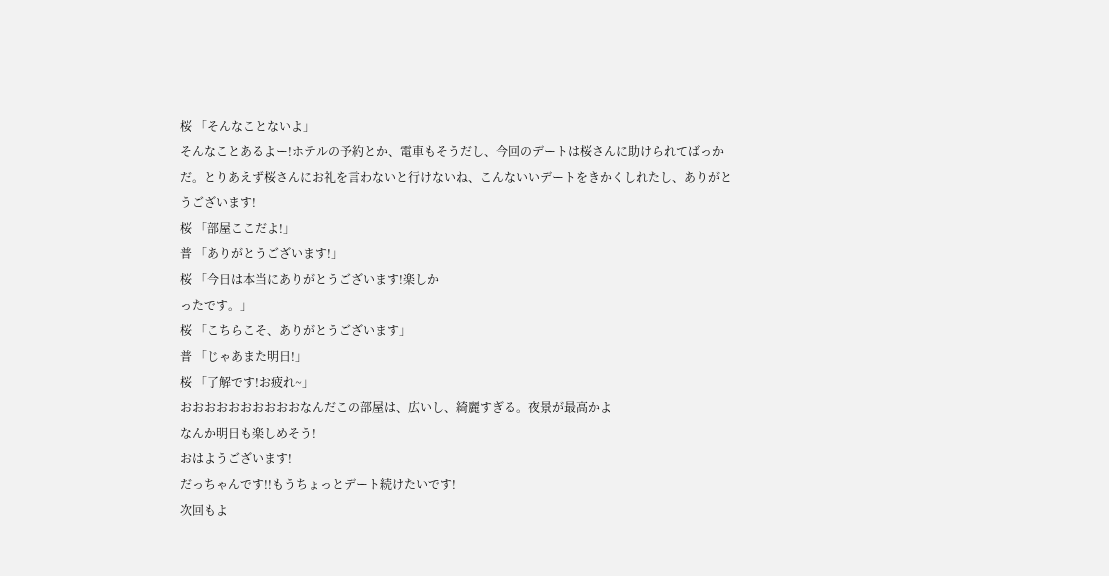桜 「そんなことないよ」
そんなことあるよー!ホテルの予約とか、電車もそうだし、今回のデートは桜さんに助けられてばっかだ。とりあえず桜さんにお礼を言わないと行けないね、こんないいデートをきかくしれたし、ありがとうございます!
桜 「部屋ここだよ!」
普 「ありがとうございます!」
桜 「今日は本当にありがとうございます!楽しか
ったです。」
桜 「こちらこそ、ありがとうございます」
普 「じゃあまた明日!」
桜 「了解です!お疲れ~」
おおおおおおおおおおなんだこの部屋は、広いし、綺麗すぎる。夜景が最高かよ
なんか明日も楽しめそう!
おはようございます!
だっちゃんです!!もうちょっとデート続けたいです!
次回もよ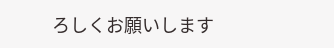ろしくお願いします